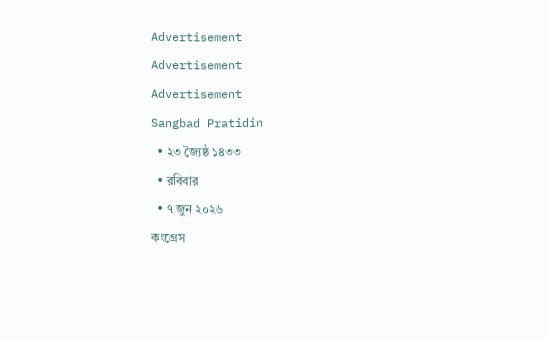Advertisement
Advertisement
Advertisement
Sangbad Pratidin
  • ২৩ জ্যৈষ্ঠ ১৪৩৩
  • রবিবার
  • ৭ জুন ২০২৬
কংগ্রেস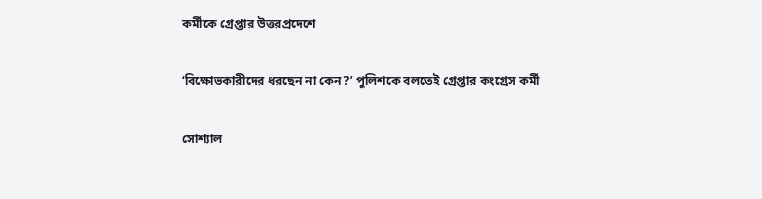কর্মীকে গ্রেপ্তার উত্তরপ্রদেশে

‘বিক্ষোভকারীদের ধরছেন না কেন?’ পুলিশকে বলতেই গ্রেপ্তার কংগ্রেস কর্মী

সোশ্যাল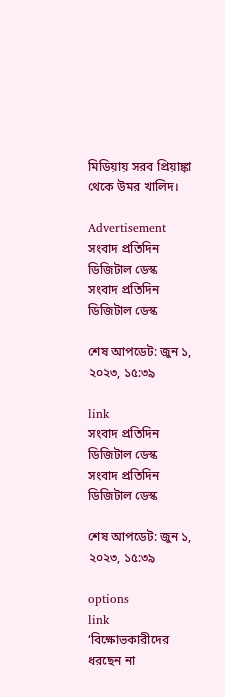মিডিয়ায় সরব প্রিয়াঙ্কা থেকে উমর খালিদ।

Advertisement
সংবাদ প্রতিদিন ডিজিটাল ডেস্ক
সংবাদ প্রতিদিন ডিজিটাল ডেস্ক

শেষ আপডেট: জুন ১, ২০২৩, ১৫:৩৯

link
সংবাদ প্রতিদিন ডিজিটাল ডেস্ক
সংবাদ প্রতিদিন ডিজিটাল ডেস্ক

শেষ আপডেট: জুন ১, ২০২৩, ১৫:৩৯

options
link
‘বিক্ষোভকারীদের ধরছেন না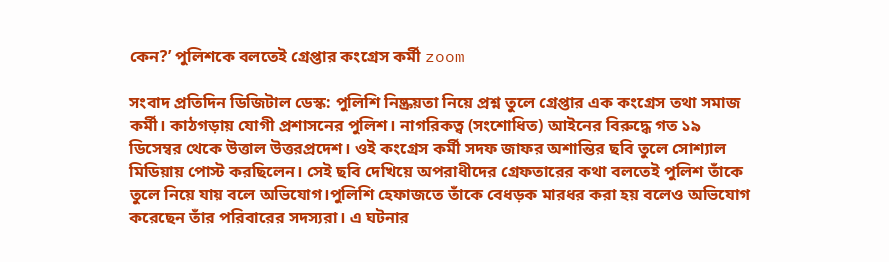কেন?’ পুলিশকে বলতেই গ্রেপ্তার কংগ্রেস কর্মী zoom

সংবাদ প্রতিদিন ডিজিটাল ডেস্ক: পুলিশি নিষ্ক্রয়তা নিয়ে প্রশ্ন তুলে গ্রেপ্তার এক কংগ্রেস তথা সমাজ কর্মী। কাঠগড়ায় যোগী প্রশাসনের পুলিশ। নাগরিকত্ব (সংশোধিত) আইনের বিরুদ্ধে গত ১৯ ডিসেম্বর থেকে উত্তাল উত্তরপ্রদেশ। ওই কংগ্রেস কর্মী সদফ জাফর অশান্তির ছবি তুলে সোশ্যাল মিডিয়ায় পোস্ট করছিলেন। সেই ছবি দেখিয়ে অপরাধীদের গ্রেফতারের কথা বলতেই পুলিশ তাঁকে তুলে নিয়ে যায় বলে অভিযোগ।পুলিশি হেফাজতে তাঁকে বেধড়ক মারধর করা হয় বলেও অভিযোগ করেছেন তাঁর পরিবারের সদস্যরা। এ ঘটনার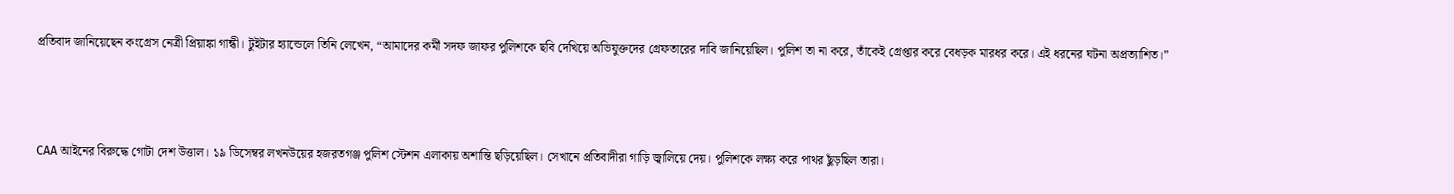প্রতিবাদ জানিয়েছেন কংগ্রেস নেত্রী প্রিয়াঙ্কা গান্ধী। টুইটার হ্যান্ডেলে তিনি লেখেন, “আমাদের কর্মী সদফ জাফর পুলিশকে ছবি দেখিয়ে অভিযুক্তদের গ্রেফতারের দাবি জানিয়েছিল। পুলিশ তা না করে, তাঁকেই গ্রেপ্তার করে বেধড়ক মারধর করে। এই ধরনের ঘটনা অপ্রত্যাশিত।”



CAA আইনের বিরুদ্ধে গোটা দেশ উত্তাল। ১৯ ডিসেম্বর লখনউয়ের হজরতগঞ্জ পুলিশ স্টেশন এলাকায় অশান্তি ছড়িয়েছিল। সেখানে প্রতিবাদীরা গাড়ি জ্বালিয়ে দেয়। পুলিশকে লক্ষ্য করে পাথর ছুঁড়ছিল তারা।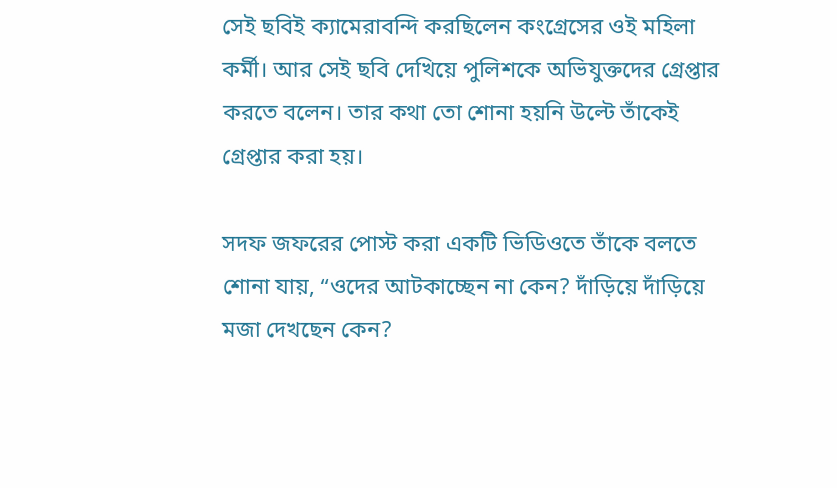সেই ছবিই ক্যামেরাবন্দি করছিলেন কংগ্রেসের ওই মহিলা কর্মী। আর সেই ছবি দেখিয়ে পুলিশকে অভিযুক্তদের গ্রেপ্তার করতে বলেন। তার কথা তো শোনা হয়নি উল্টে তাঁকেই গ্রেপ্তার করা হয়।

সদফ জফরের পোস্ট করা একটি ভিডিওতে তাঁকে বলতে শোনা যায়, “ওদের আটকাচ্ছেন না কেন? দাঁড়িয়ে দাঁড়িয়ে মজা দেখছেন কেন?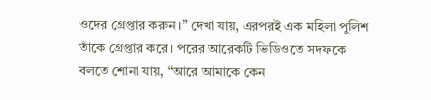ওদের গ্রেপ্তার করুন।” দেখা যায়, এরপরই এক মহিলা পুলিশ তাঁকে গ্রেপ্তার করে। পরের আরেকটি ভিডিওতে সদফকে বলতে শোনা যায়, “আরে আমাকে কেন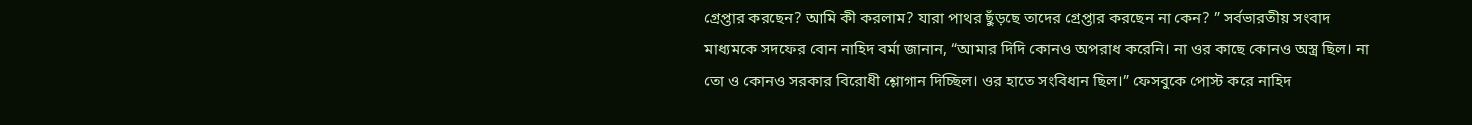গ্রেপ্তার করছেন? আমি কী করলাম? যারা পাথর ছুঁড়ছে তাদের গ্রেপ্তার করছেন না কেন? ” সর্বভারতীয় সংবাদ মাধ্যমকে সদফের বোন নাহিদ বর্মা জানান, “আমার দিদি কোনও অপরাধ করেনি। না ওর কাছে কোনও অস্ত্র ছিল। না তো ও কোনও সরকার বিরোধী শ্লোগান দিচ্ছিল। ওর হাতে সংবিধান ছিল।” ফেসবুকে পোস্ট করে নাহিদ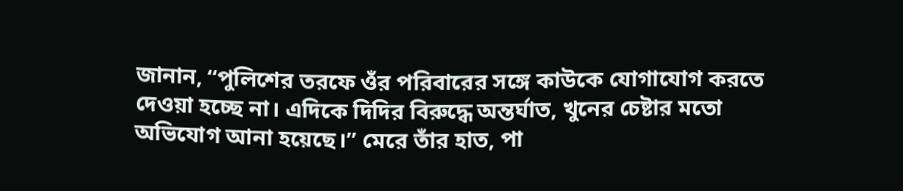জানান, “পুলিশের তরফে ওঁর পরিবারের সঙ্গে কাউকে যোগাযোগ করতে দেওয়া হচ্ছে না। এদিকে দিদির বিরুদ্ধে অন্তর্ঘাত, খুনের চেষ্টার মতো অভিযোগ আনা হয়েছে।” মেরে তাঁর হাত, পা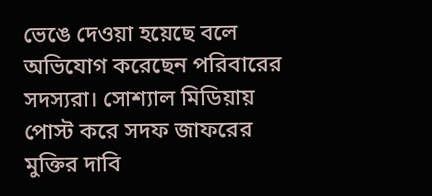ভেঙে দেওয়া হয়েছে বলে অভিযোগ করেছেন পরিবারের সদস্যরা। সোশ্যাল মিডিয়ায় পোস্ট করে সদফ জাফরের  মুক্তির দাবি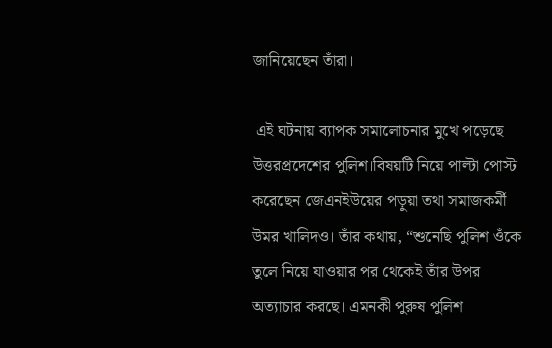জানিয়েছেন তাঁরা।

 এই ঘটনায় ব্যাপক সমালোচনার মুখে পড়েছে উত্তরপ্রদেশের পুলিশ।বিষয়টি নিয়ে পাল্টা পোস্ট করেছেন জেএনইউয়ের পড়ুয়া তথা সমাজকর্মী উমর খালিদও। তাঁর কথায়, “শুনেছি পুলিশ ওঁকে তুলে নিয়ে যাওয়ার পর থেকেই তাঁর উপর অত্যাচার করছে। এমনকী পুরুষ পুলিশ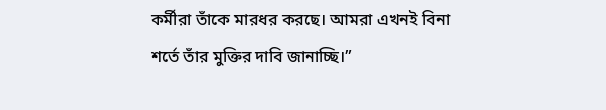কর্মীরা তাঁকে মারধর করছে। আমরা এখনই বিনা শর্তে তাঁর মুক্তির দাবি জানাচ্ছি।”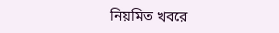নিয়মিত খবরে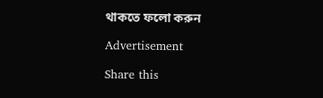থাকতে ফলো করুন

Advertisement

Share this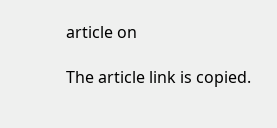article on

The article link is copied.